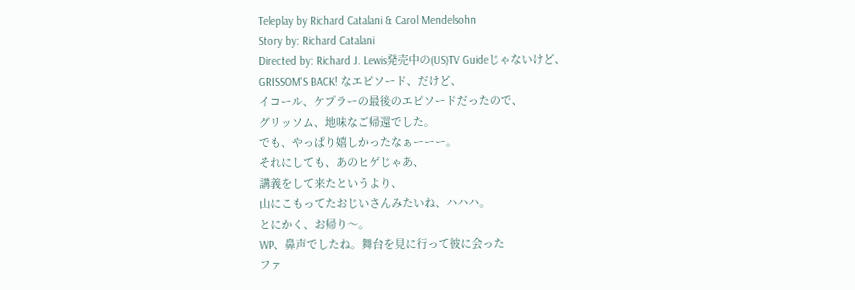Teleplay by Richard Catalani & Carol Mendelsohn
Story by: Richard Catalani
Directed by: Richard J. Lewis発売中の(US)TV Guideじゃないけど、
GRISSOM'S BACK! なエピソード、だけど、
イコール、ケプラーの最後のエピソードだったので、
グリッソム、地味なご帰還でした。
でも、やっぱり嬉しかったなぁーーー。
それにしても、あのヒゲじゃあ、
講義をして来たというより、
山にこもってたおじいさんみたいね、ハハハ。
とにかく、お帰り〜。
WP、鼻声でしたね。舞台を見に行って彼に会った
ファ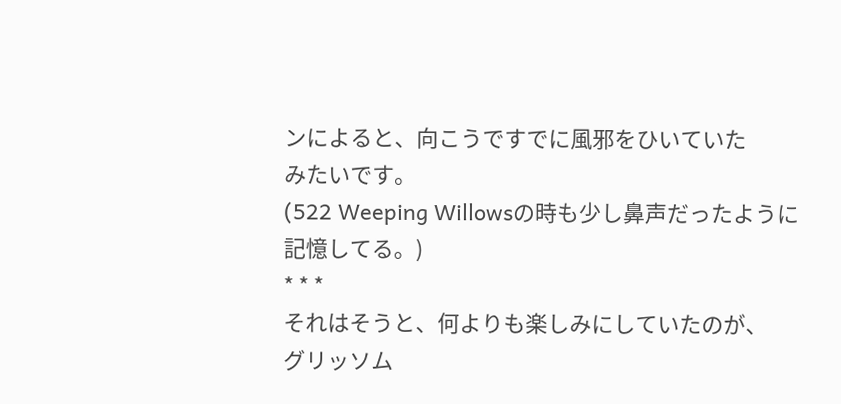ンによると、向こうですでに風邪をひいていた
みたいです。
(522 Weeping Willowsの時も少し鼻声だったように
記憶してる。)
* * *
それはそうと、何よりも楽しみにしていたのが、
グリッソム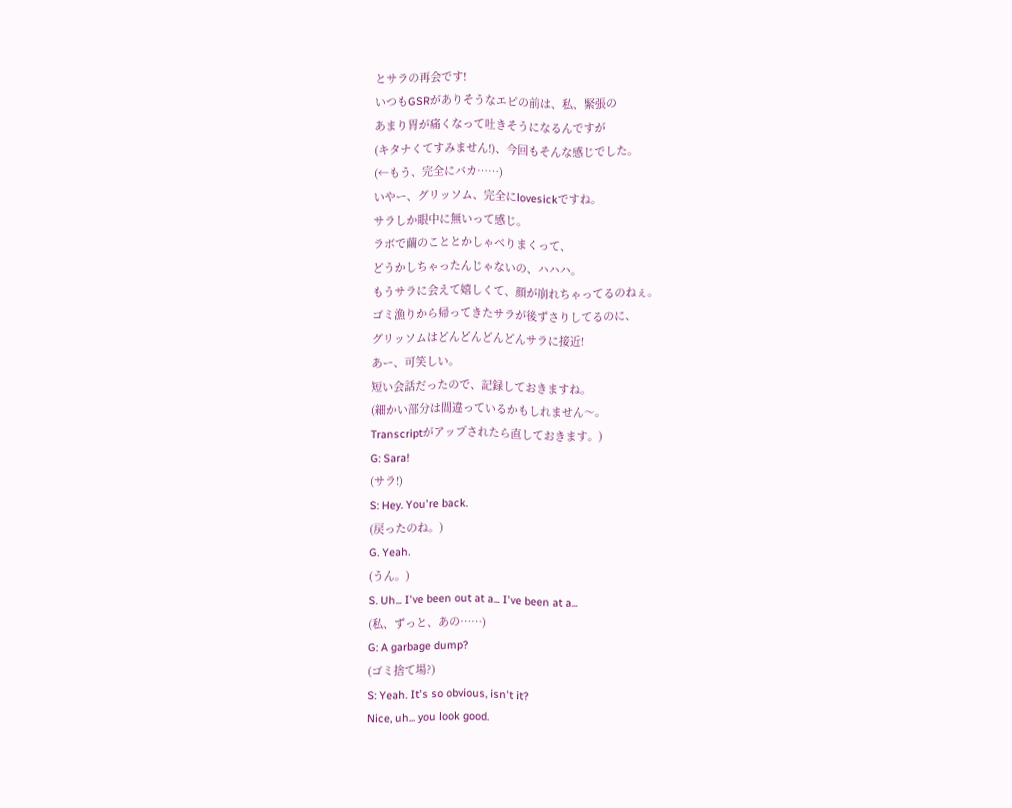とサラの再会です!
いつもGSRがありそうなエピの前は、私、緊張の
あまり胃が痛くなって吐きそうになるんですが
(キタナくてすみません!)、今回もそんな感じでした。
(←もう、完全にバカ……)
いやー、グリッソム、完全にlovesickですね。
サラしか眼中に無いって感じ。
ラボで繭のこととかしゃべりまくって、
どうかしちゃったんじゃないの、ハハハ。
もうサラに会えて嬉しくて、顔が崩れちゃってるのねぇ。
ゴミ漁りから帰ってきたサラが後ずさりしてるのに、
グリッソムはどんどんどんどんサラに接近!
あー、可笑しい。
短い会話だったので、記録しておきますね。
(細かい部分は間違っているかもしれません〜。
Transcriptがアップされたら直しておきます。)
G: Sara!
(サラ!)
S: Hey. You're back.
(戻ったのね。)
G. Yeah.
(うん。)
S. Uh... I've been out at a... I've been at a...
(私、ずっと、あの……)
G: A garbage dump?
(ゴミ捨て場?)
S: Yeah. It's so obvious, isn't it?
Nice, uh... you look good.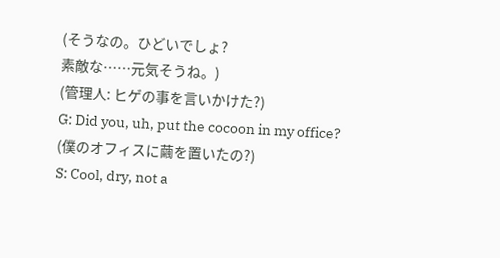(そうなの。ひどいでしょ?
素敵な……元気そうね。)
(管理人: ヒゲの事を言いかけた?)
G: Did you, uh, put the cocoon in my office?
(僕のオフィスに繭を置いたの?)
S: Cool, dry, not a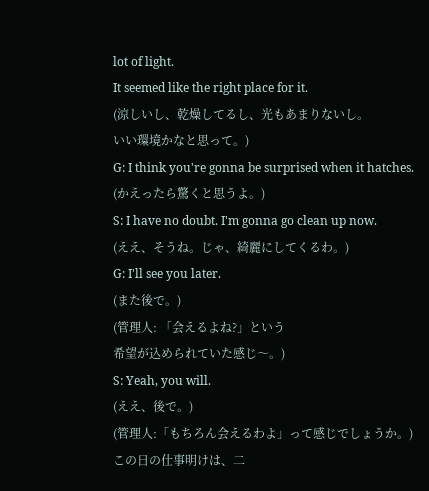lot of light.
It seemed like the right place for it.
(涼しいし、乾燥してるし、光もあまりないし。
いい環境かなと思って。)
G: I think you're gonna be surprised when it hatches.
(かえったら驚くと思うよ。)
S: I have no doubt. I'm gonna go clean up now.
(ええ、そうね。じゃ、綺麗にしてくるわ。)
G: I'll see you later.
(また後で。)
(管理人: 「会えるよね?」という
希望が込められていた感じ〜。)
S: Yeah, you will.
(ええ、後で。)
(管理人:「もちろん会えるわよ」って感じでしょうか。)
この日の仕事明けは、二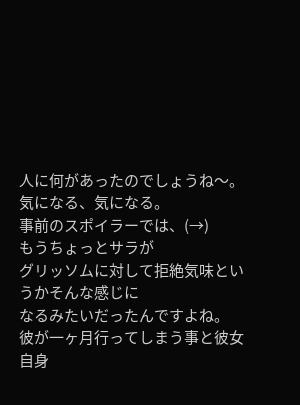人に何があったのでしょうね〜。
気になる、気になる。
事前のスポイラーでは、(→)
もうちょっとサラが
グリッソムに対して拒絶気味というかそんな感じに
なるみたいだったんですよね。
彼が一ヶ月行ってしまう事と彼女自身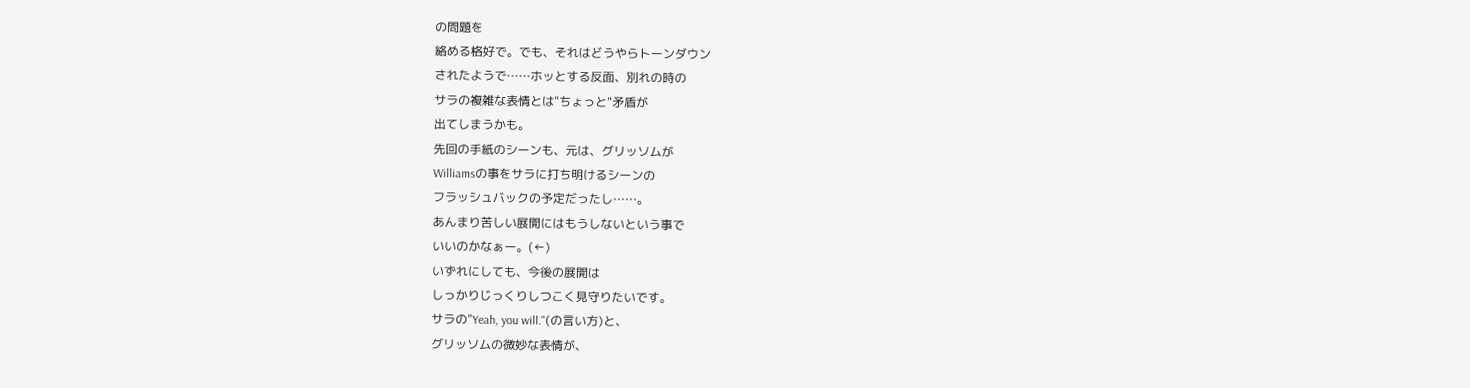の問題を
絡める格好で。でも、それはどうやらトーンダウン
されたようで……ホッとする反面、別れの時の
サラの複雑な表情とは"ちょっと"矛盾が
出てしまうかも。
先回の手紙のシーンも、元は、グリッソムが
Williamsの事をサラに打ち明けるシーンの
フラッシュバックの予定だったし……。
あんまり苦しい展開にはもうしないという事で
いいのかなぁー。(←)
いずれにしても、今後の展開は
しっかりじっくりしつこく見守りたいです。
サラの"Yeah, you will."(の言い方)と、
グリッソムの微妙な表情が、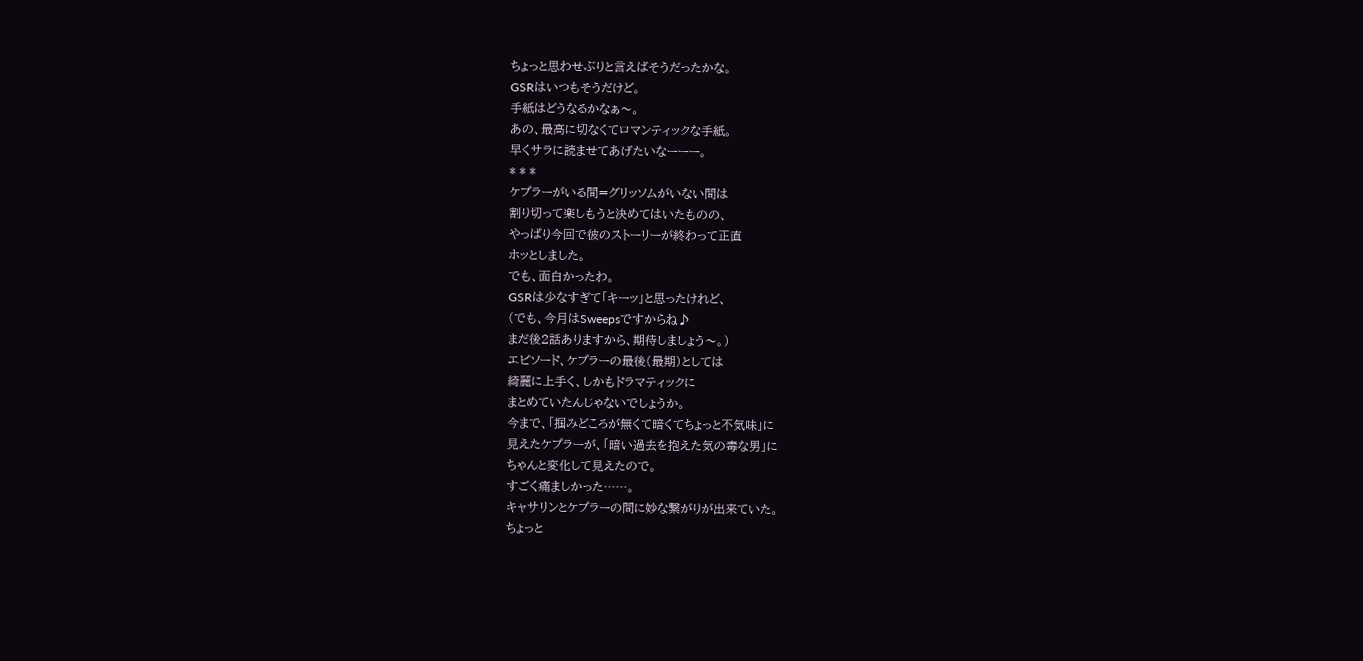ちょっと思わせぶりと言えばそうだったかな。
GSRはいつもそうだけど。
手紙はどうなるかなぁ〜。
あの、最高に切なくてロマンティックな手紙。
早くサラに読ませてあげたいなーーー。
* * *
ケプラーがいる間=グリッソムがいない間は
割り切って楽しもうと決めてはいたものの、
やっぱり今回で彼のストーリーが終わって正直
ホッとしました。
でも、面白かったわ。
GSRは少なすぎて「キーッ」と思ったけれど、
(でも、今月はSweepsですからね♪
まだ後2話ありますから、期待しましょう〜。)
エピソード、ケプラーの最後(最期)としては
綺麗に上手く、しかもドラマティックに
まとめていたんじゃないでしょうか。
今まで、「掴みどころが無くて暗くてちょっと不気味」に
見えたケプラーが、「暗い過去を抱えた気の毒な男」に
ちゃんと変化して見えたので。
すごく痛ましかった……。
キャサリンとケプラーの間に妙な繋がりが出来ていた。
ちょっと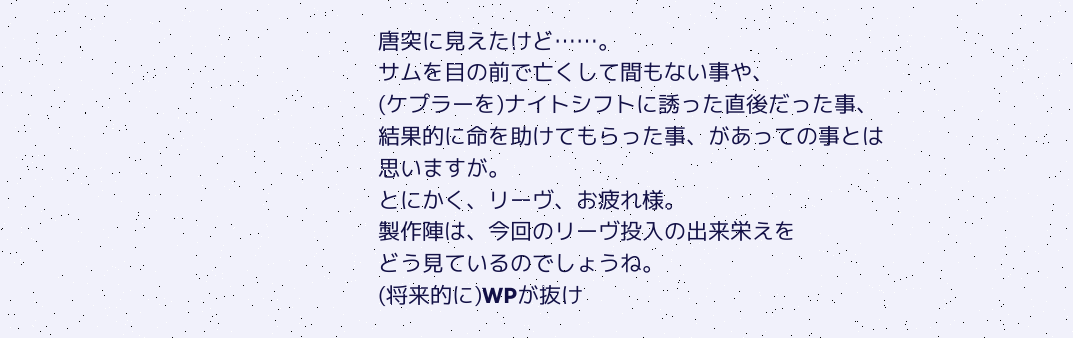唐突に見えたけど……。
サムを目の前で亡くして間もない事や、
(ケプラーを)ナイトシフトに誘った直後だった事、
結果的に命を助けてもらった事、があっての事とは
思いますが。
とにかく、リーヴ、お疲れ様。
製作陣は、今回のリーヴ投入の出来栄えを
どう見ているのでしょうね。
(将来的に)WPが抜け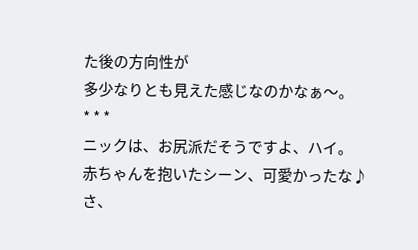た後の方向性が
多少なりとも見えた感じなのかなぁ〜。
* * *
ニックは、お尻派だそうですよ、ハイ。
赤ちゃんを抱いたシーン、可愛かったな♪
さ、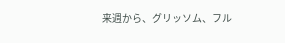来週から、グリッソム、フル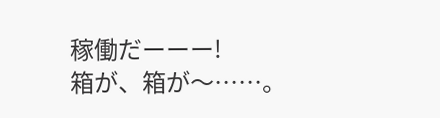稼働だーーー!
箱が、箱が〜……。